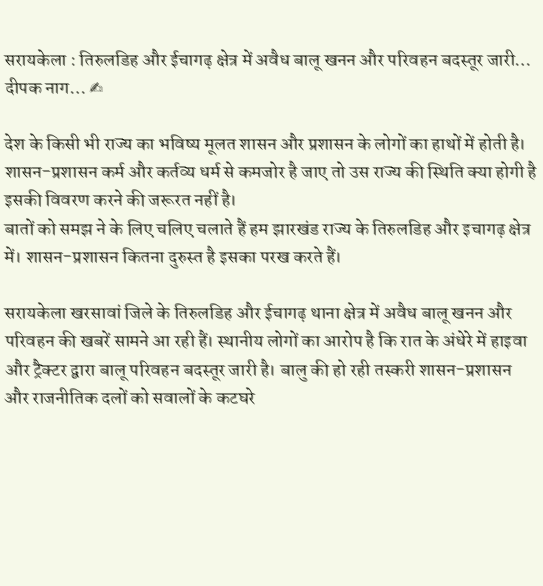सरायकेला : तिरुलडिह और ईचागढ़ क्षेत्र में अवैध बालू खनन और परिवहन बदस्तूर जारी…
दीपक नाग… ✍

देश के किसी भी राज्य का भविष्य मूलत शासन और प्रशासन के लोगों का हाथों में होती है। शासन-प्रशासन कर्म और कर्तव्य धर्म से कमजोर है जाए तो उस राज्य की स्थिति क्या होगी है इसकी विवरण करने की जरूरत नहीं है।
बातों को समझ ने के लिए चलिए चलाते हैं हम झारखंड राज्य के तिरुलडिह और इचागढ़ क्षेत्र में। शासन-प्रशासन कितना दुरुस्त है इसका परख करते हैं।

सरायकेला खरसावां जिले के तिरुलडिह और ईचागढ़ थाना क्षेत्र में अवैध बालू खनन और परिवहन की खबरें सामने आ रही हैं। स्थानीय लोगों का आरोप है कि रात के अंधेरे में हाइवा और ट्रैक्टर द्वारा बालू परिवहन बदस्तूर जारी है। बालु की हो रही तस्करी शासन-प्रशासन और राजनीतिक दलों को सवालों के कटघरे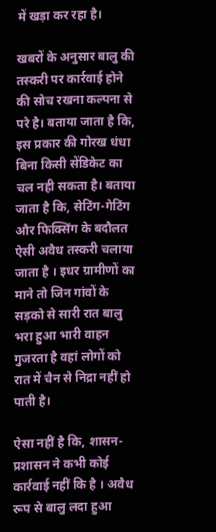में खड़ा कर रहा है।

खबरों के अनुसार बालु की तस्करी पर कार्रवाई होने की सोच रखना कल्पना से परे है। बताया जाता है कि, इस प्रकार की गोरख धंधा बिना किसी सेंडिकेट का चल नही सकता है। बताया जाता है कि, सेटिंग-गेटिंग और फिक्सिंग के बदौलत ऐसी अवैध तस्करी चलाया जाता है । इधर ग्रामीणों का माने तो जिन गांवों के सड़को से सारी रात बालु भरा हुआ भारी वाहन गुजरता है वहां लोगों को रात में चैन से निद्रा नहीं हो पाती है।

ऐसा नहीं है कि, शासन-प्रशासन ने कभी कोई कार्रवाई नहीं कि है । अवैध रूप से बालु लदा हुआ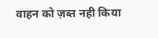वाहन को ज़ब्त नही किया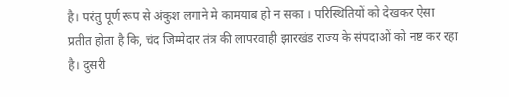है। परंतु पूर्ण रूप से अंकुश लगाने मे कामयाब हो न सका । परिस्थितियों को देखकर ऐसा प्रतीत होता है कि, चंद जिम्मेदार तंत्र की लापरवाही झारखंड राज्य के संपदाओं को नष्ट कर रहा है। दुसरी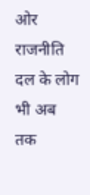ओर राजनीति दल के लोग भी अब तक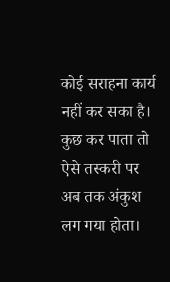कोई सराहना कार्य नहीं कर सका है। कुछ कर पाता तो ऐसे तस्करी पर अब तक अंकुश लग गया होता।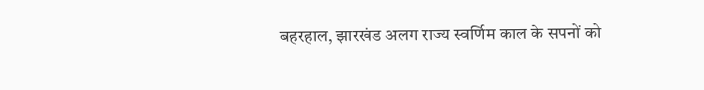बहरहाल, झारखंड अलग राज्य स्वर्णिम काल के सपनों को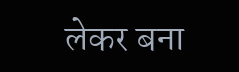लेकर बना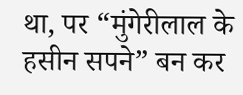था, पर “मुंगेरीलाल के हसीन सपने” बन कर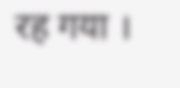रह गया ।